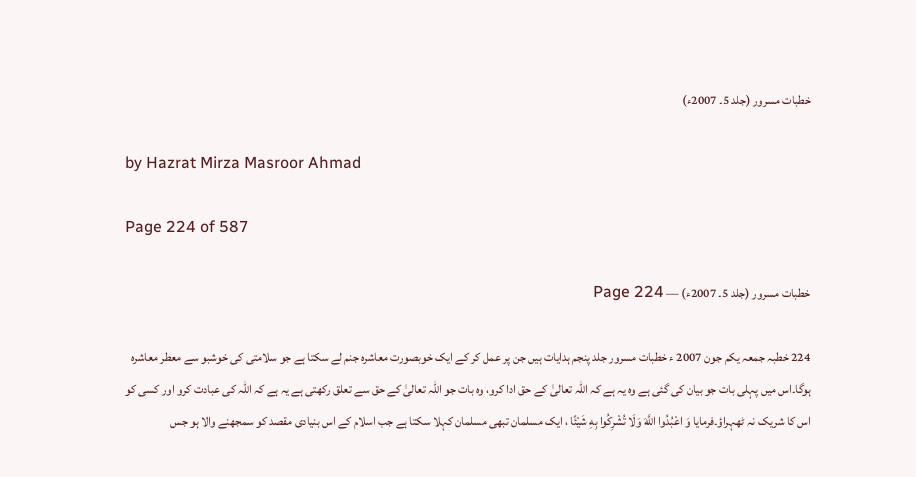خطبات مسرور (جلد 5۔ 2007ء)

by Hazrat Mirza Masroor Ahmad

Page 224 of 587

خطبات مسرور (جلد 5۔ 2007ء) — Page 224

224 خطبہ جمعہ یکم جون 2007 ء خطبات مسرور جلد پنجم ہدایات ہیں جن پر عمل کر کے ایک خوبصورت معاشرہ جنم لے سکتا ہے جو سلامتی کی خوشبو سے معطر معاشرہ ہوگا۔اس میں پہلی بات جو بیان کی گئی ہے وہ یہ ہے کہ اللہ تعالیٰ کے حق ادا کرو، وہ بات جو اللہ تعالیٰ کے حق سے تعلق رکھتی ہے یہ ہے کہ اللہ کی عبادت کرو اور کسی کو اس کا شریک نہ ٹھہراؤ۔فرمایا وَ اعْبُدُوا اللَّهَ وَلَا تُشْرِكُوا بِهِ شَيْئًا ، ایک مسلمان تبھی مسلمان کہلا سکتا ہے جب اسلام کے اس بنیادی مقصد کو سمجھنے والا ہو جس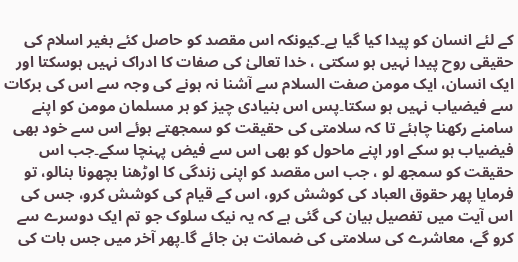کے لئے انسان کو پیدا کیا گیا ہے۔کیونکہ اس مقصد کو حاصل کئے بغیر اسلام کی حقیقی روح پیدا نہیں ہو سکتی ، خدا تعالیٰ کی صفات کا ادراک نہیں ہوسکتا اور ایک انسان، ایک مومن صفت السلام سے آشنا نہ ہونے کی وجہ سے اس کی برکات سے فیضیاب نہیں ہو سکتا۔پس اس بنیادی چیز کو ہر مسلمان مومن کو اپنے سامنے رکھنا چاہئے تا کہ سلامتی کی حقیقت کو سمجھتے ہوئے اس سے خود بھی فیضیاب ہو سکے اور اپنے ماحول کو بھی اس سے فیض پہنچا سکے۔جب اس حقیقت کو سمجھ لو ، جب اس مقصد کو اپنی زندگی کا اوڑھنا بچھونا بنالو، تو فرمایا پھر حقوق العباد کی کوشش کرو، اس کے قیام کی کوشش کرو، جس کی اس آیت میں تفصیل بیان کی گئی ہے کہ یہ نیک سلوک جو تم ایک دوسرے سے کرو گے، معاشرے کی سلامتی کی ضمانت بن جائے گا۔پھر آخر میں جس بات کی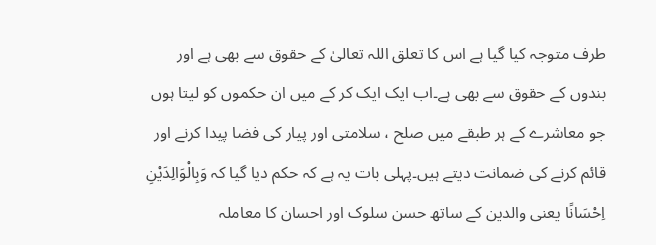طرف متوجہ کیا گیا ہے اس کا تعلق اللہ تعالیٰ کے حقوق سے بھی ہے اور بندوں کے حقوق سے بھی ہے۔اب ایک ایک کر کے میں ان حکموں کو لیتا ہوں جو معاشرے کے ہر طبقے میں صلح ، سلامتی اور پیار کی فضا پیدا کرنے اور قائم کرنے کی ضمانت دیتے ہیں۔پہلی بات یہ ہے کہ حکم دیا گیا کہ وَبِالْوَالِدَيْنِ اِحْسَانًا یعنی والدین کے ساتھ حسن سلوک اور احسان کا معاملہ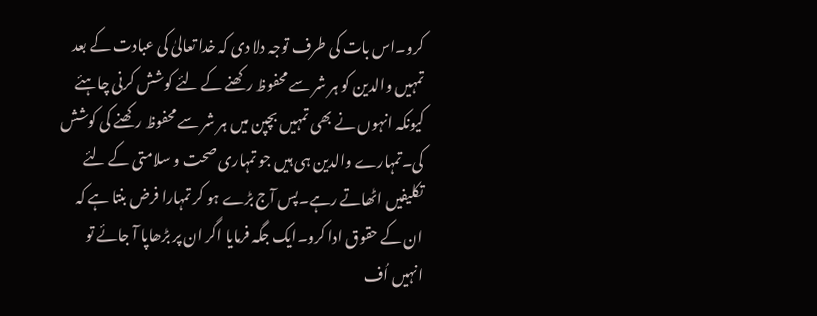کرو۔اس بات کی طرف توجہ دلا دی کہ خدا تعالیٰ کی عبادت کے بعد تمہیں والدین کو ہر شر سے محفوظ رکھنے کے لئے کوشش کرنی چاہئے کیونکہ انہوں نے بھی تمہیں بچپن میں ہر شر سے محفوظ رکھنے کی کوشش کی۔تمہارے والدین ہی ہیں جو تمہاری صحت و سلامتی کے لئے تکلیفیں اٹھاتے رہے۔پس آج بڑے ہو کر تمہارا فرض بنتا ہے کہ ان کے حقوق ادا کرو۔ایک جگہ فرمایا اگر ان پر بڑھاپا آ جائے تو انہیں اُف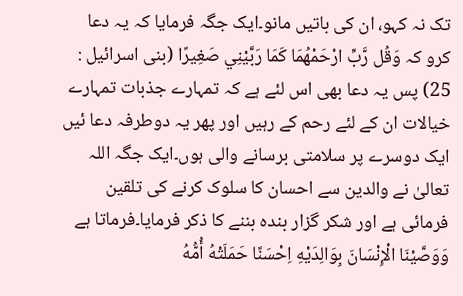تک نہ کہو، ان کی باتیں مانو۔ایک جگہ فرمایا کہ یہ دعا کرو کہ وَقُل رَّبِّ ارْحَمْهُمَا كَمَا رَبَّيْنِي صَغِيرًا (بنی اسرائیل : 25) پس یہ دعا بھی اس لئے ہے کہ تمہارے جذبات تمہارے خیالات ان کے لئے رحم کے رہیں اور پھر یہ دوطرفہ دعا ئیں ایک دوسرے پر سلامتی برسانے والی ہوں۔ایک جگہ اللہ تعالیٰ نے والدین سے احسان کا سلوک کرنے کی تلقین فرمائی ہے اور شکر گزار بندہ بننے کا ذکر فرمایا۔فرماتا ہے وَوَصَّيْنَا الْإِنْسَانَ بِوَالِدَيْهِ اِحْسَنًا حَمَلَتْهُ أُمُّهُ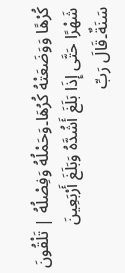كُرْهًا وَوَضَعَتْهُ كُرُهَا۔وَحَمْلُهُ وَفِصْلُهُ | تَلْقُونَ شَهْرًا حَتَّى إِذَا بَلَغَ أَشُدَّهُ وَبَلَغَ أَرْبَعِينَ سَنَةٌ۔قَالَ رَبِّ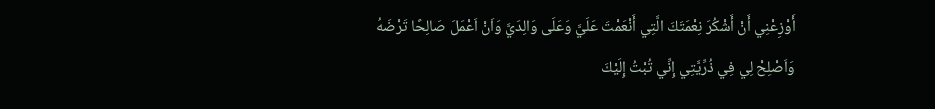أَوْزِعْنِي أَنْ أَشْكُرَ نِعْمَتَكَ الَّتِي أَنْعَمْتَ عَلَيَّ وَعَلَى وَالِدَيَّ وَاَنْ اَعْمَلَ صَالِحًا تَرْضَهُ وَاَصْلِحْ لِي فِي ذُرِّيَّتِي إِنِّي تُبْتُ إِلَيْكَ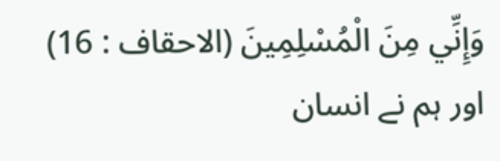وَإِنِّي مِنَ الْمُسْلِمِينَ (الاحقاف : 16) اور ہم نے انسان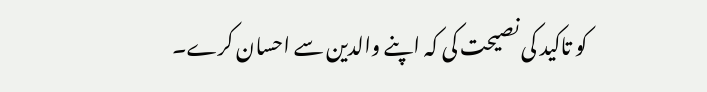کو تاکید کی نصیحت کی کہ اپنے والدین سے احسان کرے۔